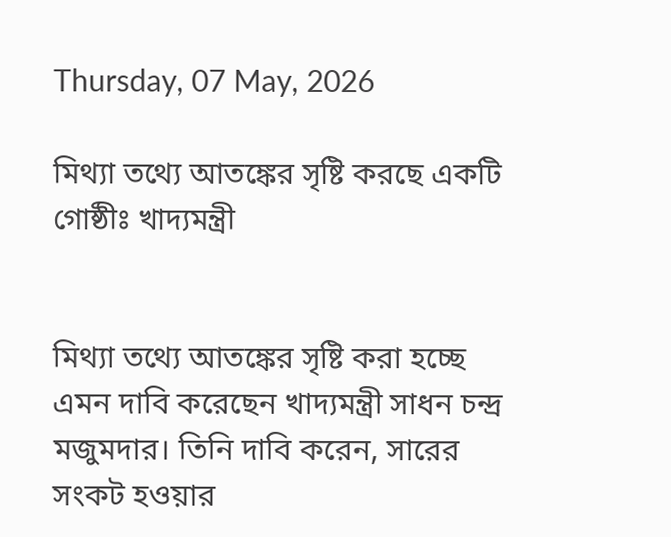Thursday, 07 May, 2026

মিথ্যা তথ্যে আতঙ্কের সৃষ্টি করছে একটি গোষ্ঠীঃ খাদ্যমন্ত্রী


মিথ্যা তথ্যে আতঙ্কের সৃষ্টি করা হচ্ছে এমন দাবি করেছেন খাদ্যমন্ত্রী সাধন চন্দ্র মজুমদার। তিনি দাবি করেন, সারের সংকট হওয়ার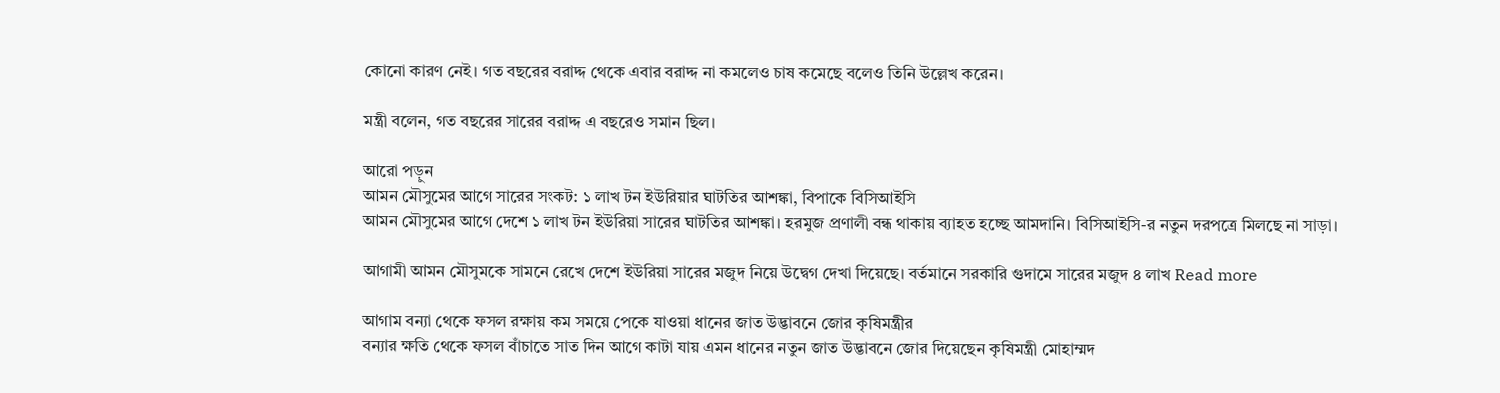কোনো কারণ নেই। গত বছরের বরাদ্দ থেকে এবার বরাদ্দ না কমলেও চাষ কমেছে বলেও তিনি উল্লেখ করেন।

মন্ত্রী বলেন, গত বছরের সারের বরাদ্দ এ বছরেও সমান ছিল।

আরো পড়ুন
আমন মৌসুমের আগে সারের সংকট: ১ লাখ টন ইউরিয়ার ঘাটতির আশঙ্কা, বিপাকে বিসিআইসি
আমন মৌসুমের আগে দেশে ১ লাখ টন ইউরিয়া সারের ঘাটতির আশঙ্কা। হরমুজ প্রণালী বন্ধ থাকায় ব্যাহত হচ্ছে আমদানি। বিসিআইসি-র নতুন দরপত্রে মিলছে না সাড়া।

আগামী আমন মৌসুমকে সামনে রেখে দেশে ইউরিয়া সারের মজুদ নিয়ে উদ্বেগ দেখা দিয়েছে। বর্তমানে সরকারি গুদামে সারের মজুদ ৪ লাখ Read more

আগাম বন্যা থেকে ফসল রক্ষায় কম সময়ে পেকে যাওয়া ধানের জাত উদ্ভাবনে জোর কৃষিমন্ত্রীর
বন্যার ক্ষতি থেকে ফসল বাঁচাতে সাত দিন আগে কাটা যায় এমন ধানের নতুন জাত উদ্ভাবনে জোর দিয়েছেন কৃষিমন্ত্রী মোহাম্মদ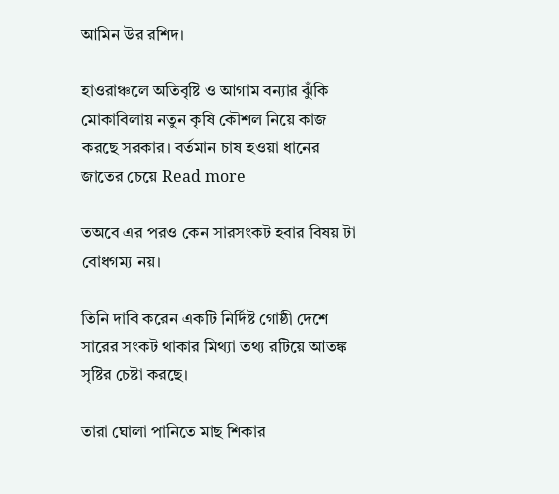আমিন উর রশিদ।

হাওরাঞ্চলে অতিবৃষ্টি ও আগাম বন্যার ঝুঁকি মোকাবিলায় নতুন কৃষি কৌশল নিয়ে কাজ করছে সরকার। বর্তমান চাষ হওয়া ধানের জাতের চেয়ে Read more

তঅবে এর পরও কেন সারসংকট হবার বিষয় টা বোধগম্য নয়।

তিনি দাবি করেন একটি নির্দিষ্ট গোষ্ঠী দেশে সারের সংকট থাকার মিথ্যা তথ্য রটিয়ে আতঙ্ক সৃষ্টির চেষ্টা করছে।

তারা ঘোলা পানিতে মাছ শিকার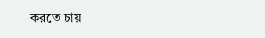করতে চায়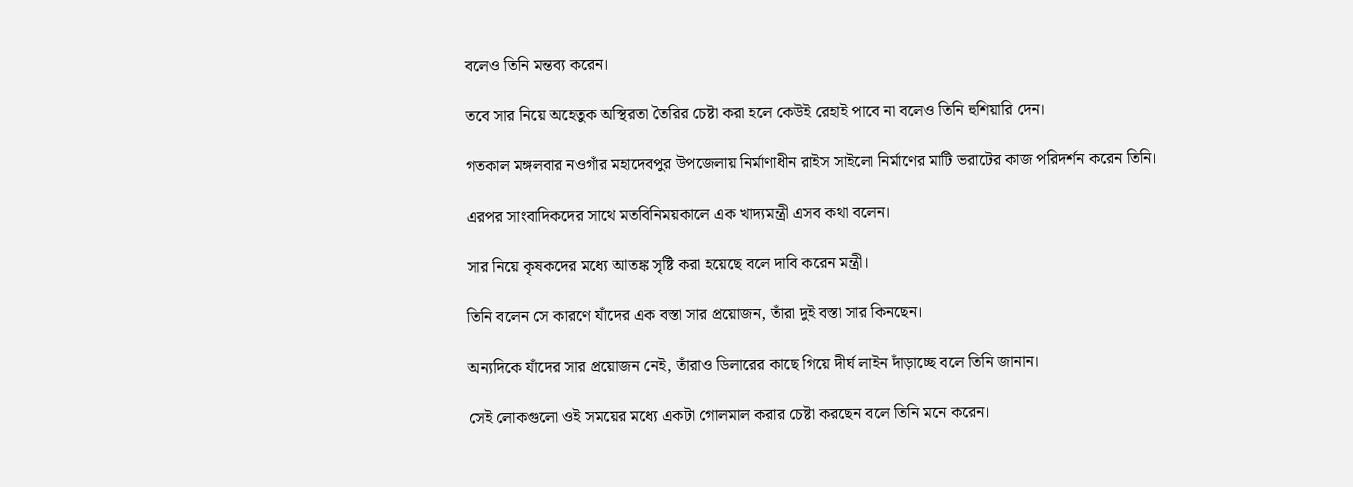বলেও তিনি মন্তব্য করেন।

তবে সার নিয়ে অহেতুক অস্থিরতা তৈরির চেষ্টা করা হলে কেউই রেহাই পাবে না বলেও তিনি হুশিয়ারি দেন।

গতকাল মঙ্গলবার নওগাঁর মহাদেবপুর উপজেলায় নির্মাণাধীন রাইস সাইলো নির্মাণের মাটি ভরাটের কাজ পরিদর্শন করেন তিনি।

এরপর সাংবাদিকদের সাথে মতবিনিময়কালে এক খাদ্যমন্ত্রী এসব কথা বলেন।

সার নিয়ে কৃষকদের মধ্যে আতঙ্ক সৃষ্টি করা হয়েছে বলে দাবি করেন মন্ত্রী।

তিনি বলেন সে কারণে যাঁদের এক বস্তা সার প্রয়োজন, তাঁরা দুই বস্তা সার কিনছেন।

অন্যদিকে যাঁদের সার প্রয়োজন নেই, তাঁরাও ডিলারের কাছে গিয়ে দীর্ঘ লাইন দাঁড়াচ্ছে বলে তিনি জানান।

সেই লোকগুলো ওই সময়ের মধ্যে একটা গোলমাল করার চেষ্টা করছেন বলে তিনি মনে করেন।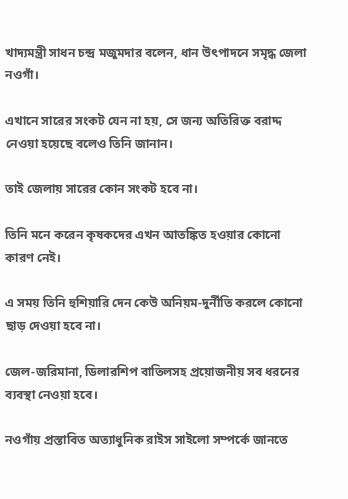খাদ্যমন্ত্রী সাধন চন্দ্র মজুমদার বলেন, ধান উৎপাদনে সমৃদ্ধ জেলা নওগাঁ।

এখানে সারের সংকট যেন না হয়, সে জন্য অতিরিক্ত বরাদ্দ নেওয়া হয়েছে বলেও তিনি জানান।

তাই জেলায় সারের কোন সংকট হবে না।

তিনি মনে করেন কৃষকদের এখন আতঙ্কিত হওয়ার কোনো কারণ নেই।

এ সময় তিনি হুশিয়ারি দেন কেউ অনিয়ম-দুর্নীতি করলে কোনো ছাড় দেওয়া হবে না।

জেল-জরিমানা, ডিলারশিপ বাতিলসহ প্রয়োজনীয় সব ধরনের ব্যবস্থা নেওয়া হবে।

নওগাঁয় প্রস্তাবিত অত্যাধুনিক রাইস সাইলো সম্পর্কে জানতে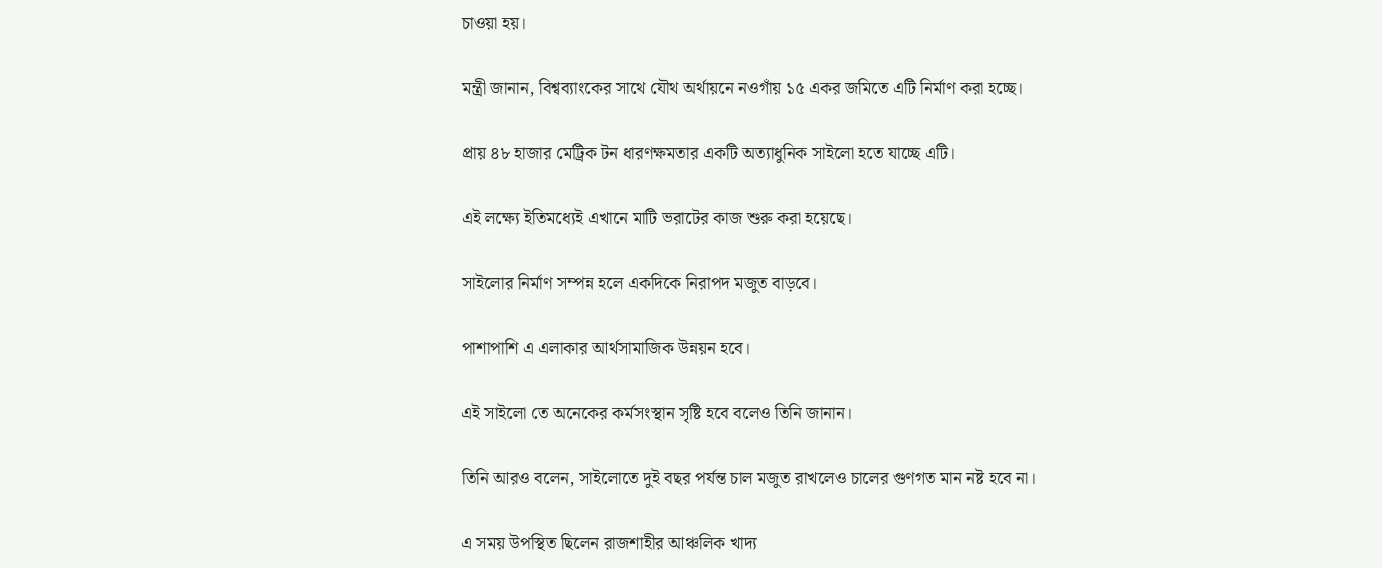চাওয়া হয়।

মন্ত্রী জানান, বিশ্বব্যাংকের সাথে যৌথ অর্থায়নে নওগাঁয় ১৫ একর জমিতে এটি নির্মাণ করা হচ্ছে।

প্রায় ৪৮ হাজার মেট্রিক টন ধারণক্ষমতার একটি অত্যাধুনিক সাইলো হতে যাচ্ছে এটি।

এই লক্ষ্যে ইতিমধ্যেই এখানে মাটি ভরাটের কাজ শুরু করা হয়েছে।

সাইলোর নির্মাণ সম্পন্ন হলে একদিকে নিরাপদ মজুত বাড়বে।

পাশাপাশি এ এলাকার আর্থসামাজিক উন্নয়ন হবে।

এই সাইলো তে অনেকের কর্মসংস্থান সৃষ্টি হবে বলেও তিনি জানান।

তিনি আরও বলেন, সাইলোতে দুই বছর পর্যন্ত চাল মজুত রাখলেও চালের গুণগত মান নষ্ট হবে না।

এ সময় উপস্থিত ছিলেন রাজশাহীর আঞ্চলিক খাদ্য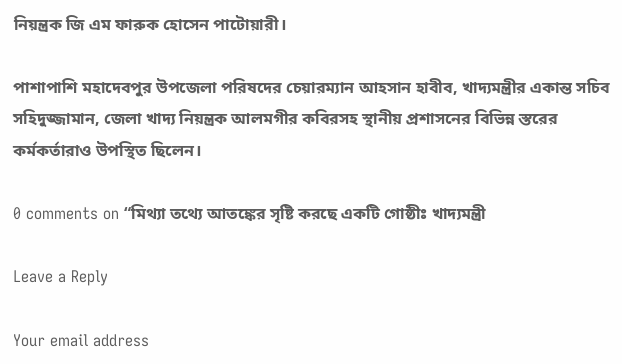নিয়ন্ত্রক জি এম ফারুক হোসেন পাটোয়ারী।

পাশাপাশি মহাদেবপুর উপজেলা পরিষদের চেয়ারম্যান আহসান হাবীব, খাদ্যমন্ত্রীর একান্ত সচিব সহিদুজ্জামান, জেলা খাদ্য নিয়ন্ত্রক আলমগীর কবিরসহ স্থানীয় প্রশাসনের বিভিন্ন স্তরের কর্মকর্তারাও উপস্থিত ছিলেন।

0 comments on “মিথ্যা তথ্যে আতঙ্কের সৃষ্টি করছে একটি গোষ্ঠীঃ খাদ্যমন্ত্রী

Leave a Reply

Your email address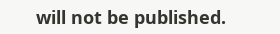will not be published.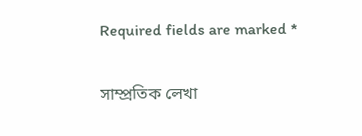Required fields are marked *

সাম্প্রতিক লেখা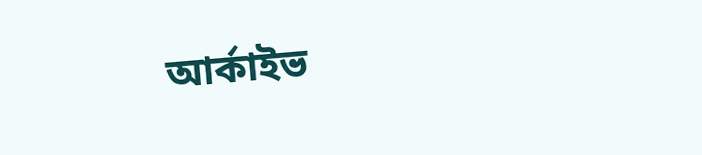আর্কাইভ